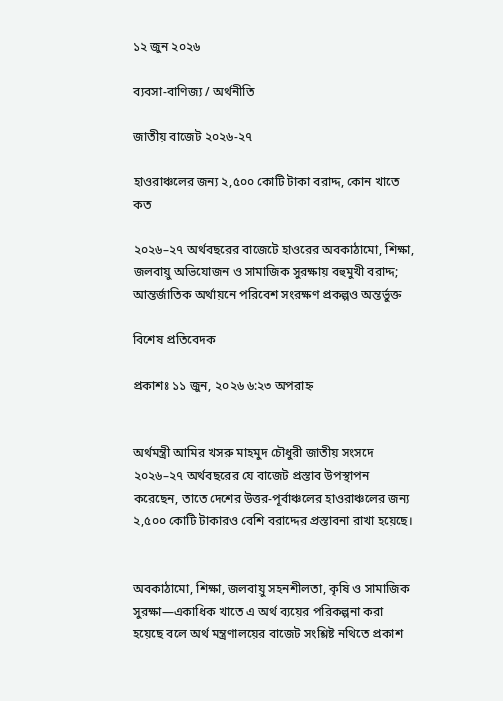১২ জুন ২০২৬

ব্যবসা-বাণিজ্য / অর্থনীতি

জাতীয় বাজেট ২০২৬-২৭

হাওরাঞ্চলের জন্য ২,৫০০ কোটি টাকা বরাদ্দ, কোন খাতে কত

২০২৬–২৭ অর্থবছরের বাজেটে হাওরের অবকাঠামো, শিক্ষা, জলবায়ু অভিযোজন ও সামাজিক সুরক্ষায় বহুমুখী বরাদ্দ; আন্তর্জাতিক অর্থায়নে পরিবেশ সংরক্ষণ প্রকল্পও অন্তর্ভুক্ত

বিশেষ প্রতিবেদক

প্রকাশঃ ১১ জুন, ২০২৬ ৬:২৩ অপরাহ্ন


অর্থমন্ত্রী আমির খসরু মাহমুদ চৌধুরী জাতীয় সংসদে ২০২৬–২৭ অর্থবছরের যে বাজেট প্রস্তাব উপস্থাপন করেছেন, তাতে দেশের উত্তর-পূর্বাঞ্চলের হাওরাঞ্চলের জন্য ২,৫০০ কোটি টাকারও বেশি বরাদ্দের প্রস্তাবনা রাখা হয়েছে।


অবকাঠামো, শিক্ষা, জলবায়ু সহনশীলতা, কৃষি ও সামাজিক সুরক্ষা—একাধিক খাতে এ অর্থ ব্যয়ের পরিকল্পনা করা হয়েছে বলে অর্থ মন্ত্রণালয়ের বাজেট সংশ্লিষ্ট নথিতে প্রকাশ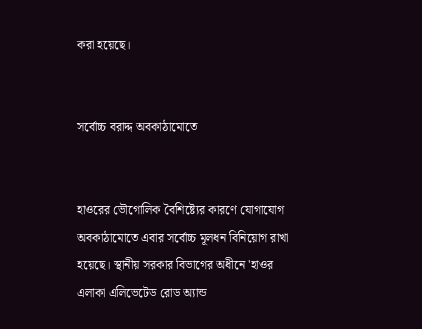করা হয়েছে।


সর্বোচ্চ বরাদ্দ অবকাঠামোতে


হাওরের ভৌগোলিক বৈশিষ্ট্যের কারণে যোগাযোগ অবকাঠামোতে এবার সর্বোচ্চ মূলধন বিনিয়োগ রাখা হয়েছে। স্থানীয় সরকার বিভাগের অধীনে 'হাওর এলাকা এলিভেটেড রোড অ্যান্ড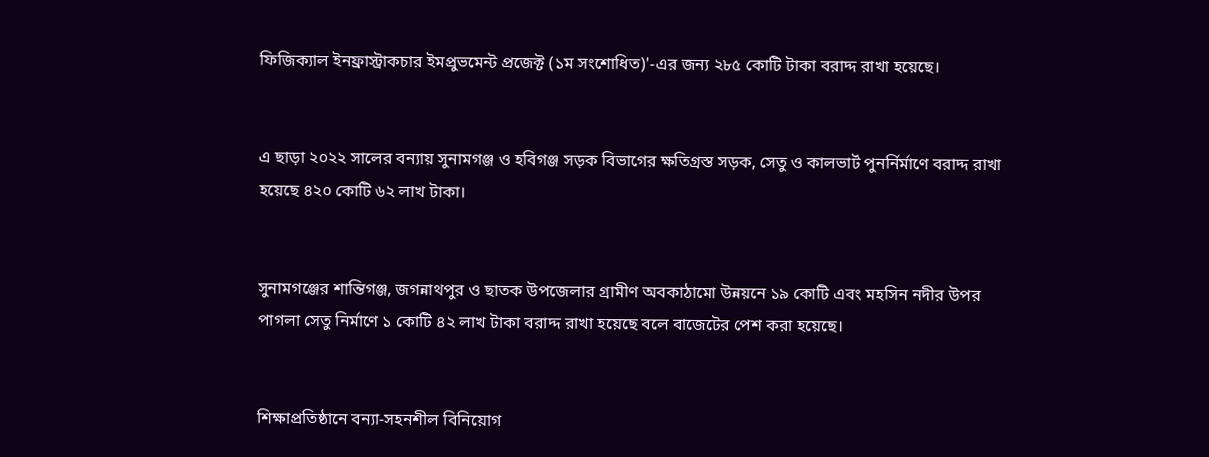ফিজিক্যাল ইনফ্রাস্ট্রাকচার ইমপ্রুভমেন্ট প্রজেক্ট (১ম সংশোধিত)'-এর জন্য ২৮৫ কোটি টাকা বরাদ্দ রাখা হয়েছে।


এ ছাড়া ২০২২ সালের বন্যায় সুনামগঞ্জ ও হবিগঞ্জ সড়ক বিভাগের ক্ষতিগ্রস্ত সড়ক, সেতু ও কালভার্ট পুনর্নির্মাণে বরাদ্দ রাখা হয়েছে ৪২০ কোটি ৬২ লাখ টাকা।


সুনামগঞ্জের শান্তিগঞ্জ, জগন্নাথপুর ও ছাতক উপজেলার গ্রামীণ অবকাঠামো উন্নয়নে ১৯ কোটি এবং মহসিন নদীর উপর পাগলা সেতু নির্মাণে ১ কোটি ৪২ লাখ টাকা বরাদ্দ রাখা হয়েছে বলে বাজেটের পেশ করা হয়েছে।


শিক্ষাপ্রতিষ্ঠানে বন্যা-সহনশীল বিনিয়োগ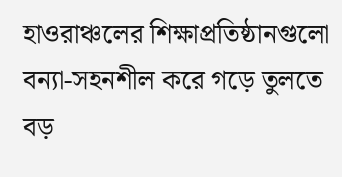হাওরাঞ্চলের শিক্ষাপ্রতিষ্ঠানগুলো বন্যা-সহনশীল করে গড়ে তুলতে বড়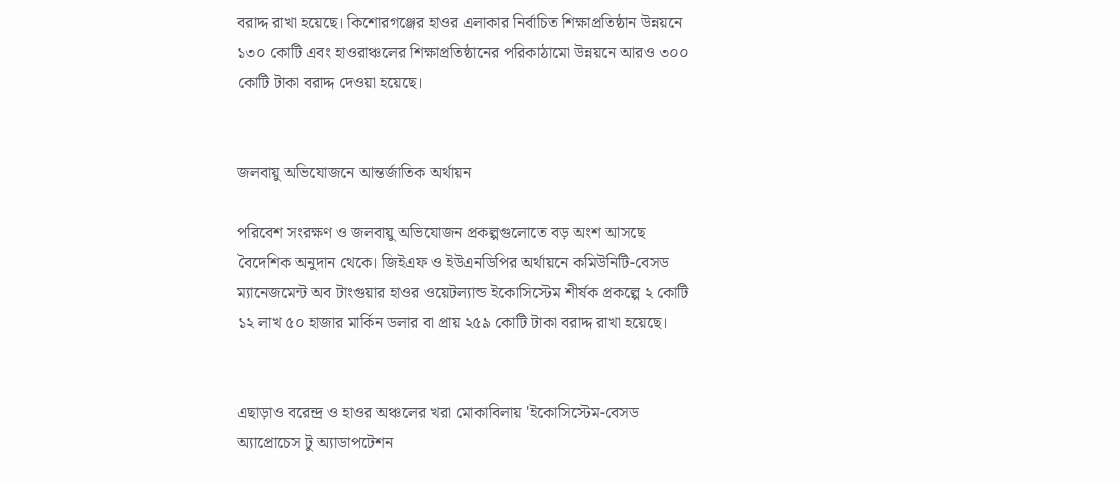বরাদ্দ রাখা হয়েছে। কিশোরগঞ্জের হাওর এলাকার নির্বাচিত শিক্ষাপ্রতিষ্ঠান উন্নয়নে ১৩০ কোটি এবং হাওরাঞ্চলের শিক্ষাপ্রতিষ্ঠানের পরিকাঠামো উন্নয়নে আরও ৩০০ কোটি টাকা বরাদ্দ দেওয়া হয়েছে।


জলবায়ু অভিযোজনে আন্তর্জাতিক অর্থায়ন

পরিবেশ সংরক্ষণ ও জলবায়ু অভিযোজন প্রকল্পগুলোতে বড় অংশ আসছে বৈদেশিক অনুদান থেকে। জিইএফ ও ইউএনডিপির অর্থায়নে ‌কমিউনিটি-বেসড ম্যানেজমেন্ট অব টাংগুয়ার হাওর ওয়েটল্যান্ড ইকোসিস্টেম শীর্ষক প্রকল্পে ২ কোটি ১২ লাখ ৫০ হাজার মার্কিন ডলার বা প্রায় ২৫৯ কোটি টাকা বরাদ্দ রাখা হয়েছে।


এছাড়াও বরেন্দ্র ও হাওর অঞ্চলের খরা মোকাবিলায় 'ইকোসিস্টেম-বেসড অ্যাপ্রোচেস টু অ্যাডাপটেশন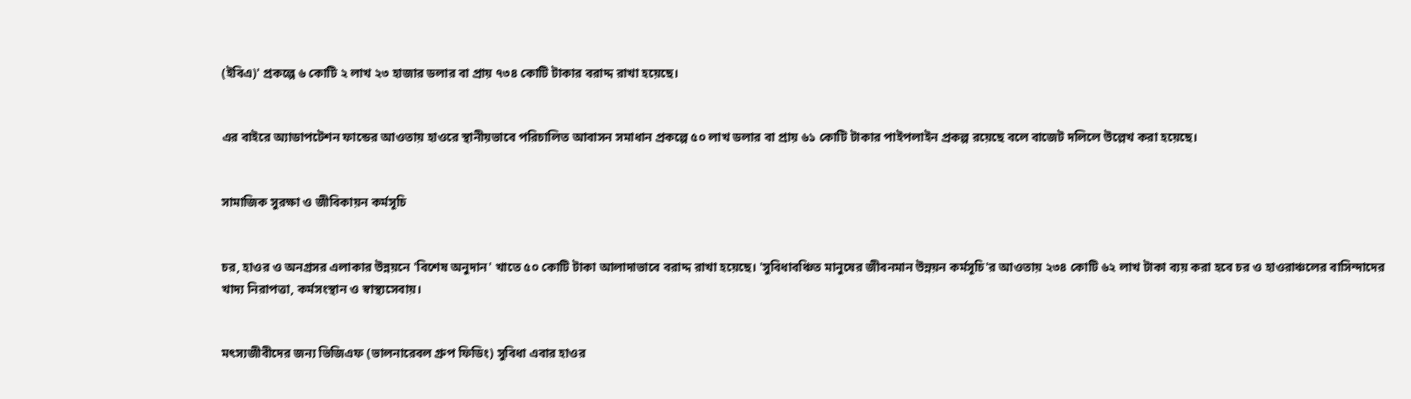(ইবিএ)' প্রকল্পে ৬ কোটি ২ লাখ ২৩ হাজার ডলার বা প্রায় ৭৩৪ কোটি টাকার বরাদ্দ রাখা হয়েছে।


এর বাইরে অ্যাডাপটেশন ফান্ডের আওতায় হাওরে স্থানীয়ভাবে পরিচালিত আবাসন সমাধান প্রকল্পে ৫০ লাখ ডলার বা প্রায় ৬১ কোটি টাকার পাইপলাইন প্রকল্প রয়েছে বলে বাজেট দলিলে উল্লেখ করা হয়েছে।


সামাজিক সুরক্ষা ও জীবিকায়ন কর্মসূচি


চর, হাওর ও অনগ্রসর এলাকার উন্নয়নে 'বিশেষ অনুদান' খাতে ৫০ কোটি টাকা আলাদাভাবে বরাদ্দ রাখা হয়েছে। 'সুবিধাবঞ্চিত মানুষের জীবনমান উন্নয়ন কর্মসূচি'র আওতায় ২৩৪ কোটি ৬২ লাখ টাকা ব্যয় করা হবে চর ও হাওরাঞ্চলের বাসিন্দাদের খাদ্য নিরাপত্তা, কর্মসংস্থান ও স্বাস্থ্যসেবায়।


মৎস্যজীবীদের জন্য ভিজিএফ (ভালনারেবল গ্রুপ ফিডিং) সুবিধা এবার হাওর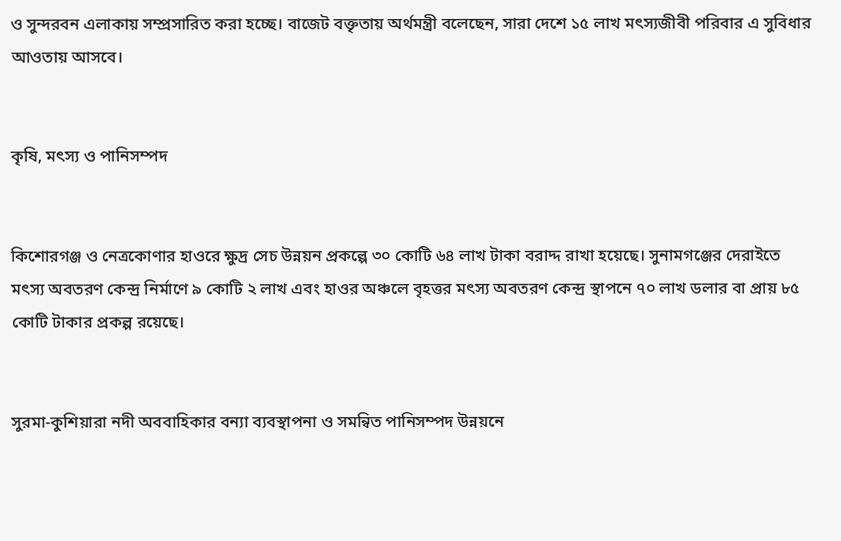ও সুন্দরবন এলাকায় সম্প্রসারিত করা হচ্ছে। বাজেট বক্তৃতায় অর্থমন্ত্রী বলেছেন, সারা দেশে ১৫ লাখ মৎস্যজীবী পরিবার এ সুবিধার আওতায় আসবে।


কৃষি, মৎস্য ও পানিসম্পদ


কিশোরগঞ্জ ও নেত্রকোণার হাওরে ক্ষুদ্র সেচ উন্নয়ন প্রকল্পে ৩০ কোটি ৬৪ লাখ টাকা বরাদ্দ রাখা হয়েছে। সুনামগঞ্জের দেরাইতে মৎস্য অবতরণ কেন্দ্র নির্মাণে ৯ কোটি ২ লাখ এবং হাওর অঞ্চলে বৃহত্তর মৎস্য অবতরণ কেন্দ্র স্থাপনে ৭০ লাখ ডলার বা প্রায় ৮৫ কোটি টাকার প্রকল্প রয়েছে।


সুরমা-কুশিয়ারা নদী অববাহিকার বন্যা ব্যবস্থাপনা ও সমন্বিত পানিসম্পদ উন্নয়নে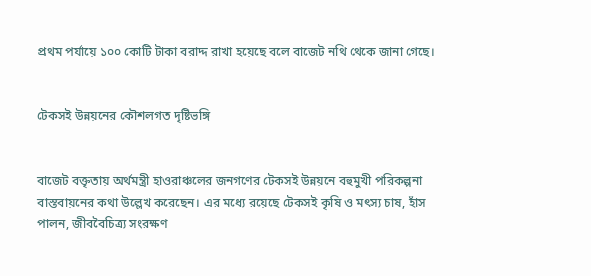প্রথম পর্যায়ে ১০০ কোটি টাকা বরাদ্দ রাখা হয়েছে বলে বাজেট নথি থেকে জানা গেছে।


টেকসই উন্নয়নের কৌশলগত দৃষ্টিভঙ্গি


বাজেট বক্তৃতায় অর্থমন্ত্রী হাওরাঞ্চলের জনগণের টেকসই উন্নয়নে বহুমুখী পরিকল্পনা বাস্তবায়নের কথা উল্লেখ করেছেন। এর মধ্যে রয়েছে টেকসই কৃষি ও মৎস্য চাষ, হাঁস পালন, জীববৈচিত্র্য সংরক্ষণ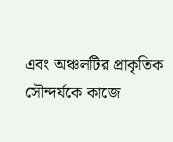এবং অঞ্চলটির প্রাকৃতিক সৌন্দর্যকে কাজে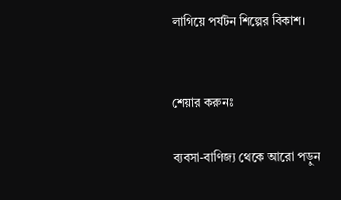লাগিয়ে পর্যটন শিল্পের বিকাশ।


শেয়ার করুনঃ

ব্যবসা-বাণিজ্য থেকে আরো পড়ুন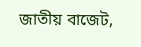জাতীয় বাজেট,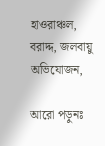হাওরাঞ্চল, বরাদ্দ, জলবায়ু অভিযোজন,

আরো পড়ুনঃ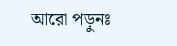আরো পড়ুনঃ